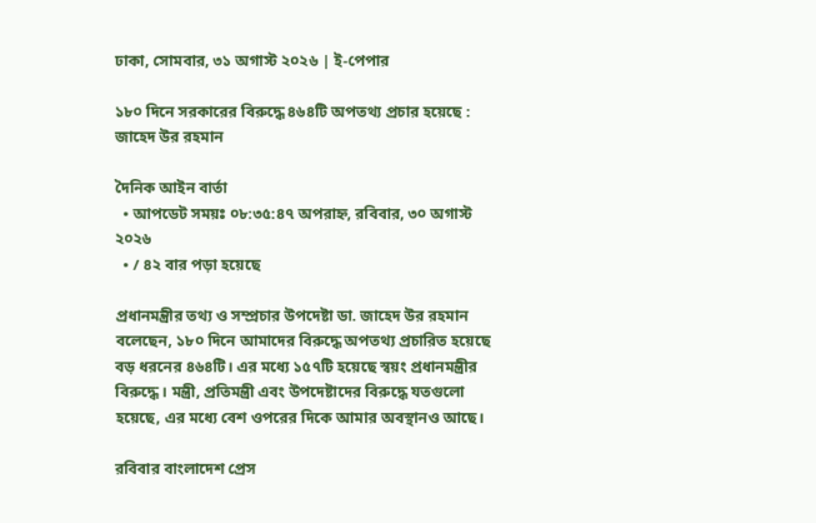ঢাকা, সোমবার, ৩১ অগাস্ট ২০২৬ | ই-পেপার

১৮০ দিনে সরকারের বিরুদ্ধে ৪৬৪টি অপতথ্য প্রচার হয়েছে : জাহেদ উর রহমান

দৈনিক আইন বার্তা
  • আপডেট সময়ঃ ০৮:৩৫:৪৭ অপরাহ্ন, রবিবার, ৩০ অগাস্ট ২০২৬
  • / ৪২ বার পড়া হয়েছে

প্রধানমন্ত্রীর তথ্য ও সম্প্রচার উপদেষ্টা ডা. জাহেদ উর রহমান বলেছেন, ১৮০ দিনে আমাদের বিরুদ্ধে অপতথ্য প্রচারিত হয়েছে বড় ধরনের ৪৬৪টি। এর মধ্যে ১৫৭টি হয়েছে স্বয়ং প্রধানমন্ত্রীর বিরুদ্ধে। মন্ত্রী, প্রতিমন্ত্রী এবং উপদেষ্টাদের বিরুদ্ধে যতগুলো হয়েছে, এর মধ্যে বেশ ওপরের দিকে আমার অবস্থানও আছে।

রবিবার বাংলাদেশ প্রেস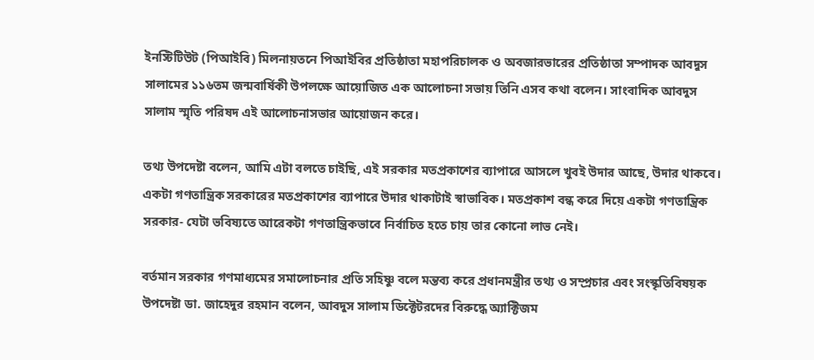ইনস্টিটিউট (পিআইবি) মিলনায়তনে পিআইবির প্রতিষ্ঠাতা মহাপরিচালক ও অবজারভারের প্রতিষ্ঠাতা সম্পাদক আবদুস সালামের ১১৬তম জন্মবার্ষিকী উপলক্ষে আয়োজিত এক আলোচনা সভায় তিনি এসব কথা বলেন। সাংবাদিক আবদুস সালাম স্মৃতি পরিষদ এই আলোচনাসভার আয়োজন করে।

তথ্য উপদেষ্টা বলেন, আমি এটা বলতে চাইছি, এই সরকার মতপ্রকাশের ব্যাপারে আসলে খুবই উদার আছে, উদার থাকবে। একটা গণতান্ত্রিক সরকারের মতপ্রকাশের ব্যাপারে উদার থাকাটাই স্বাভাবিক। মতপ্রকাশ বন্ধ করে দিয়ে একটা গণতান্ত্রিক সরকার- যেটা ভবিষ্যতে আরেকটা গণতান্ত্রিকভাবে নির্বাচিত হতে চায় তার কোনো লাভ নেই।

বর্তমান সরকার গণমাধ্যমের সমালোচনার প্রতি সহিষ্ণু বলে মন্তব্য করে প্রধানমন্ত্রীর তথ্য ও সম্প্রচার এবং সংস্কৃতিবিষয়ক উপদেষ্টা ডা. জাহেদুর রহমান বলেন, আবদুস সালাম ডিক্টেটরদের বিরুদ্ধে অ্যাক্টিজম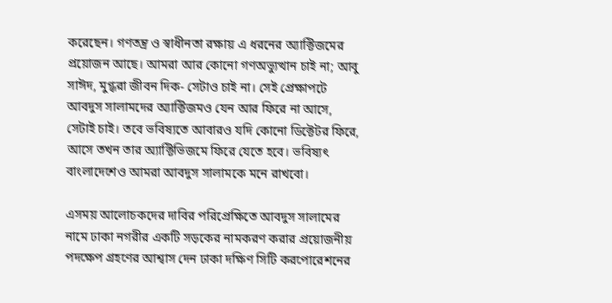করেছেন। গণতন্ত্র ও স্বাধীনতা রক্ষায় এ ধরনের অ্যাক্টিজমের প্রয়োজন আছে। আমরা আর কোনো গণঅভ্যুত্থান চাই না; আবু সাঈদ, মুগ্ধরা জীবন দিক- সেটাও চাই না। সেই প্রেক্ষাপটে আবদুস সালামদের অ্যাক্টিজমও যেন আর ফিরে না আসে, সেটাই চাই। তবে ভবিষ্যতে আবারও যদি কোনো ডিক্টেটর ফিরে, আসে তখন তার অ্যাক্টিভিজমে ফিরে যেতে হবে। ভবিষ্যৎ বাংলাদেশেও আমরা আবদুস সালামকে মনে রাখবো।

এসময় আলোচকদের দাবির পরিপ্রেক্ষিতে আবদুস সালামের নামে ঢাকা নগরীর একটি সড়কের নামকরণ করার প্রয়োজনীয় পদক্ষেপ গ্রহণের আশ্বাস দেন ঢাকা দক্ষিণ সিটি করপোরেশনের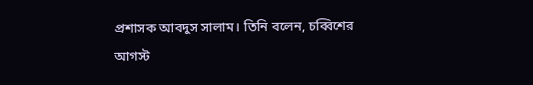প্রশাসক আবদুস সালাম। তিনি বলেন, চব্বিশের আগস্ট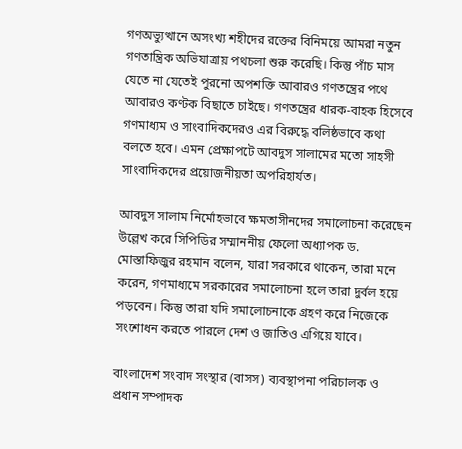গণঅভ্যুত্থানে অসংখ্য শহীদের রক্তের বিনিময়ে আমরা নতুন গণতান্ত্রিক অভিযাত্রায় পথচলা শুরু করেছি। কিন্তু পাঁচ মাস যেতে না যেতেই পুরনো অপশক্তি আবারও গণতন্ত্রের পথে আবারও কণ্টক বিছাতে চাইছে। গণতন্ত্রের ধারক-বাহক হিসেবে গণমাধ্যম ও সাংবাদিকদেরও এর বিরুদ্ধে বলিষ্ঠভাবে কথা বলতে হবে। এমন প্রেক্ষাপটে আবদুস সালামের মতো সাহসী সাংবাদিকদের প্রয়োজনীয়তা অপরিহার্যত।

আবদুস সালাম নির্মোহভাবে ক্ষমতাসীনদের সমালোচনা করেছেন উল্লেখ করে সিপিডির সম্মাননীয় ফেলো অধ্যাপক ড. মোস্তাফিজুর রহমান বলেন, যারা সরকারে থাকেন, তারা মনে করেন, গণমাধ্যমে সরকারের সমালোচনা হলে তারা দুর্বল হয়ে পড়বেন। কিন্তু তারা যদি সমালোচনাকে গ্রহণ করে নিজেকে সংশোধন করতে পারলে দেশ ও জাতিও এগিয়ে যাবে।

বাংলাদেশ সংবাদ সংস্থার (বাসস) ব্যবস্থাপনা পরিচালক ও প্রধান সম্পাদক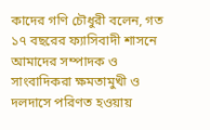কাদের গণি চৌধুরী বলেন, গত ১৭ বছরের ফ্যাসিবাদী শাসনে আমাদের সম্পাদক ও সাংবাদিকরা ক্ষমতামুখী ও দলদাসে পরিণত হওয়ায়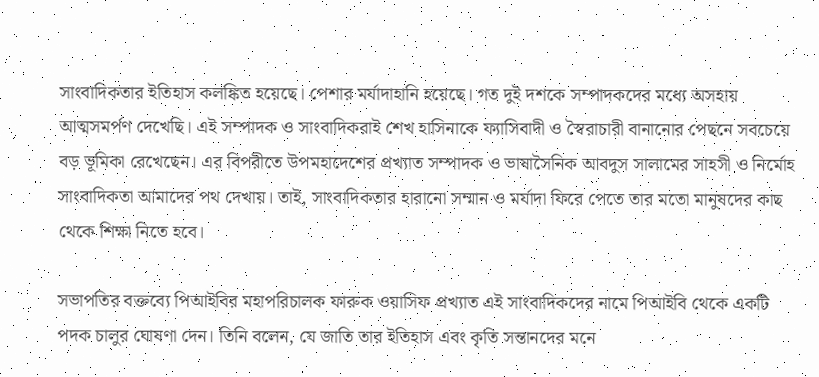সাংবাদিকতার ইতিহাস কলঙ্কিত হয়েছে। পেশার মর্যাদাহানি হয়েছে। গত দুই দশকে সম্পাদকদের মধ্যে অসহায় আত্মসমর্পণ দেখেছি। এই সম্পাদক ও সাংবাদিকরাই শেখ হাসিনাকে ফ্যাসিবাদী ও স্বৈরাচারী বানানোর পেছনে সবচেয়ে বড় ভূমিকা রেখেছেন। এর বিপরীতে উপমহাদেশের প্রখ্যাত সম্পাদক ও ভাষাসৈনিক আবদুস সালামের সাহসী ও নির্মোহ সাংবাদিকতা আমাদের পথ দেখায়। তাই, সাংবাদিকতার হারানো সম্মান ও মর্যাদা ফিরে পেতে তার মতো মানুষদের কাছ থেকে শিক্ষা নিতে হবে।

সভাপতির বক্তব্যে পিআইবির মহাপরিচালক ফারুক ওয়াসিফ প্রখ্যাত এই সাংবাদিকদের নামে পিআইবি থেকে একটি পদক চালুর ঘোষণা দেন। তিনি বলেন, যে জাতি তার ইতিহাস এবং কৃতি সন্তানদের মনে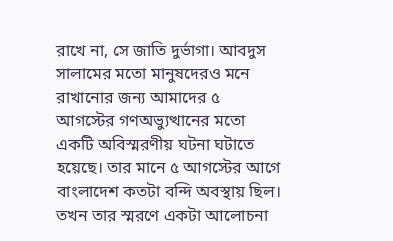রাখে না, সে জাতি দুর্ভাগা। আবদুস সালামের মতো মানুষদেরও মনে রাখানোর জন্য আমাদের ৫ আগস্টের গণঅভ্যুত্থানের মতো একটি অবিস্মরণীয় ঘটনা ঘটাতে হয়েছে। তার মানে ৫ আগস্টের আগে বাংলাদেশ কতটা বন্দি অবস্থায় ছিল। তখন তার স্মরণে একটা আলোচনা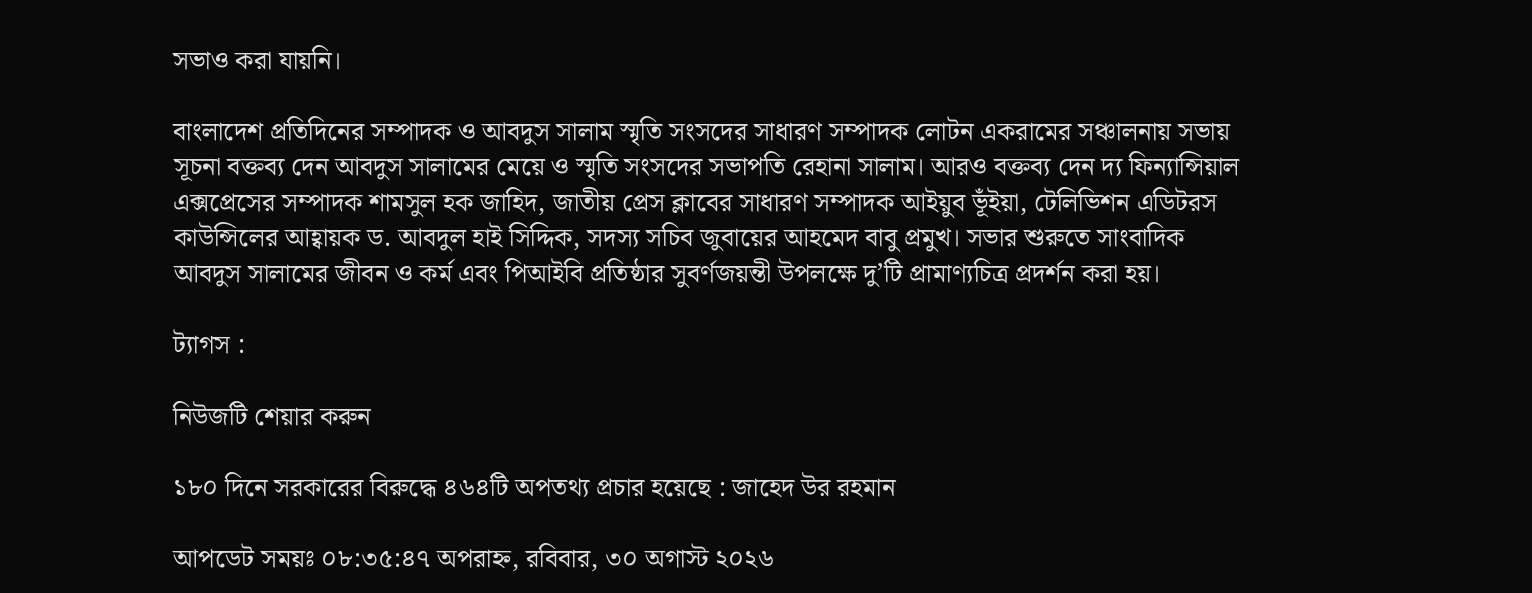সভাও করা যায়নি।

বাংলাদেশ প্রতিদিনের সম্পাদক ও আবদুস সালাম স্মৃতি সংসদের সাধারণ সম্পাদক লোটন একরামের সঞ্চালনায় সভায় সূচনা বক্তব্য দেন আবদুস সালামের মেয়ে ও স্মৃতি সংসদের সভাপতি রেহানা সালাম। আরও বক্তব্য দেন দ্য ফিন্যান্সিয়াল এক্সপ্রেসের সম্পাদক শামসুল হক জাহিদ, জাতীয় প্রেস ক্লাবের সাধারণ সম্পাদক আইয়ুব ভূঁইয়া, টেলিভিশন এডিটরস কাউন্সিলের আহ্বায়ক ড. আবদুল হাই সিদ্দিক, সদস্য সচিব জুবায়ের আহমেদ বাবু প্রমুখ। সভার শুরুতে সাংবাদিক আবদুস সালামের জীবন ও কর্ম এবং পিআইবি প্রতিষ্ঠার সুবর্ণজয়ন্তী উপলক্ষে দু’টি প্রামাণ্যচিত্র প্রদর্শন করা হয়।

ট্যাগস :

নিউজটি শেয়ার করুন

১৮০ দিনে সরকারের বিরুদ্ধে ৪৬৪টি অপতথ্য প্রচার হয়েছে : জাহেদ উর রহমান

আপডেট সময়ঃ ০৮:৩৫:৪৭ অপরাহ্ন, রবিবার, ৩০ অগাস্ট ২০২৬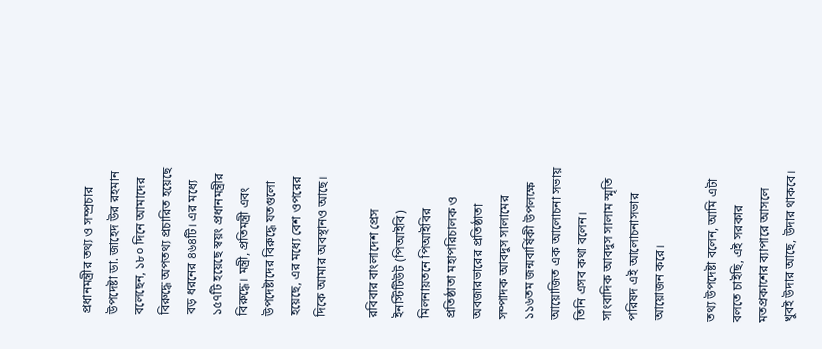প্রধানমন্ত্রীর তথ্য ও সম্প্রচার উপদেষ্টা ডা. জাহেদ উর রহমান বলেছেন, ১৮০ দিনে আমাদের বিরুদ্ধে অপতথ্য প্রচারিত হয়েছে বড় ধরনের ৪৬৪টি। এর মধ্যে ১৫৭টি হয়েছে স্বয়ং প্রধানমন্ত্রীর বিরুদ্ধে। মন্ত্রী, প্রতিমন্ত্রী এবং উপদেষ্টাদের বিরুদ্ধে যতগুলো হয়েছে, এর মধ্যে বেশ ওপরের দিকে আমার অবস্থানও আছে।

রবিবার বাংলাদেশ প্রেস ইনস্টিটিউট (পিআইবি) মিলনায়তনে পিআইবির প্রতিষ্ঠাতা মহাপরিচালক ও অবজারভারের প্রতিষ্ঠাতা সম্পাদক আবদুস সালামের ১১৬তম জন্মবার্ষিকী উপলক্ষে আয়োজিত এক আলোচনা সভায় তিনি এসব কথা বলেন। সাংবাদিক আবদুস সালাম স্মৃতি পরিষদ এই আলোচনাসভার আয়োজন করে।

তথ্য উপদেষ্টা বলেন, আমি এটা বলতে চাইছি, এই সরকার মতপ্রকাশের ব্যাপারে আসলে খুবই উদার আছে, উদার থাকবে।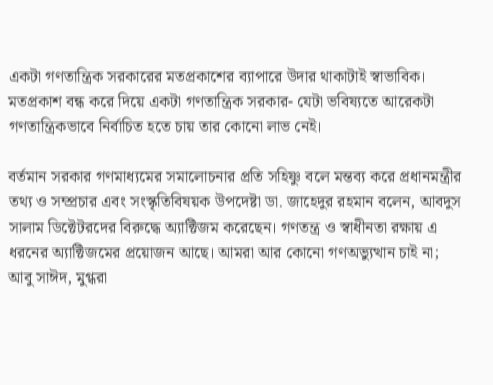একটা গণতান্ত্রিক সরকারের মতপ্রকাশের ব্যাপারে উদার থাকাটাই স্বাভাবিক। মতপ্রকাশ বন্ধ করে দিয়ে একটা গণতান্ত্রিক সরকার- যেটা ভবিষ্যতে আরেকটা গণতান্ত্রিকভাবে নির্বাচিত হতে চায় তার কোনো লাভ নেই।

বর্তমান সরকার গণমাধ্যমের সমালোচনার প্রতি সহিষ্ণু বলে মন্তব্য করে প্রধানমন্ত্রীর তথ্য ও সম্প্রচার এবং সংস্কৃতিবিষয়ক উপদেষ্টা ডা. জাহেদুর রহমান বলেন, আবদুস সালাম ডিক্টেটরদের বিরুদ্ধে অ্যাক্টিজম করেছেন। গণতন্ত্র ও স্বাধীনতা রক্ষায় এ ধরনের অ্যাক্টিজমের প্রয়োজন আছে। আমরা আর কোনো গণঅভ্যুত্থান চাই না; আবু সাঈদ, মুগ্ধরা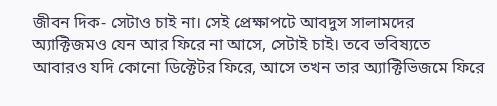জীবন দিক- সেটাও চাই না। সেই প্রেক্ষাপটে আবদুস সালামদের অ্যাক্টিজমও যেন আর ফিরে না আসে, সেটাই চাই। তবে ভবিষ্যতে আবারও যদি কোনো ডিক্টেটর ফিরে, আসে তখন তার অ্যাক্টিভিজমে ফিরে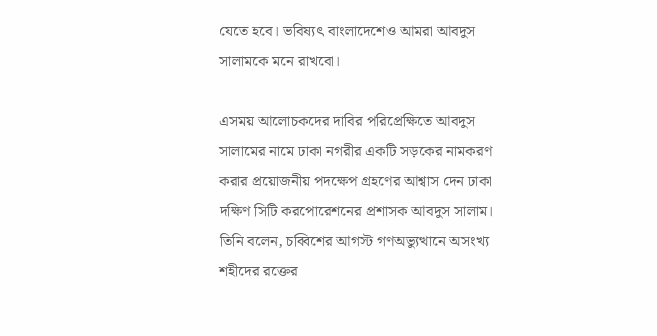যেতে হবে। ভবিষ্যৎ বাংলাদেশেও আমরা আবদুস সালামকে মনে রাখবো।

এসময় আলোচকদের দাবির পরিপ্রেক্ষিতে আবদুস সালামের নামে ঢাকা নগরীর একটি সড়কের নামকরণ করার প্রয়োজনীয় পদক্ষেপ গ্রহণের আশ্বাস দেন ঢাকা দক্ষিণ সিটি করপোরেশনের প্রশাসক আবদুস সালাম। তিনি বলেন, চব্বিশের আগস্ট গণঅভ্যুত্থানে অসংখ্য শহীদের রক্তের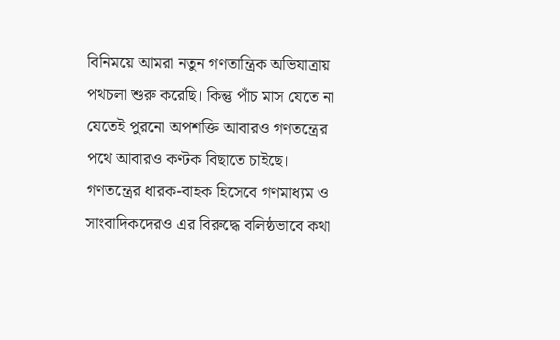বিনিময়ে আমরা নতুন গণতান্ত্রিক অভিযাত্রায় পথচলা শুরু করেছি। কিন্তু পাঁচ মাস যেতে না যেতেই পুরনো অপশক্তি আবারও গণতন্ত্রের পথে আবারও কণ্টক বিছাতে চাইছে। গণতন্ত্রের ধারক-বাহক হিসেবে গণমাধ্যম ও সাংবাদিকদেরও এর বিরুদ্ধে বলিষ্ঠভাবে কথা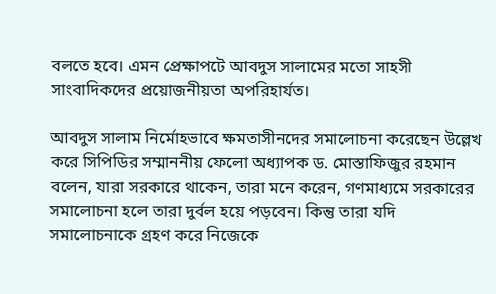বলতে হবে। এমন প্রেক্ষাপটে আবদুস সালামের মতো সাহসী সাংবাদিকদের প্রয়োজনীয়তা অপরিহার্যত।

আবদুস সালাম নির্মোহভাবে ক্ষমতাসীনদের সমালোচনা করেছেন উল্লেখ করে সিপিডির সম্মাননীয় ফেলো অধ্যাপক ড. মোস্তাফিজুর রহমান বলেন, যারা সরকারে থাকেন, তারা মনে করেন, গণমাধ্যমে সরকারের সমালোচনা হলে তারা দুর্বল হয়ে পড়বেন। কিন্তু তারা যদি সমালোচনাকে গ্রহণ করে নিজেকে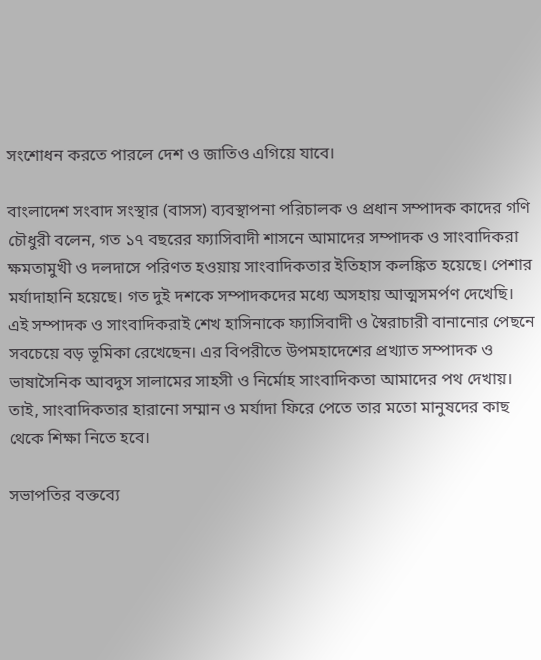সংশোধন করতে পারলে দেশ ও জাতিও এগিয়ে যাবে।

বাংলাদেশ সংবাদ সংস্থার (বাসস) ব্যবস্থাপনা পরিচালক ও প্রধান সম্পাদক কাদের গণি চৌধুরী বলেন, গত ১৭ বছরের ফ্যাসিবাদী শাসনে আমাদের সম্পাদক ও সাংবাদিকরা ক্ষমতামুখী ও দলদাসে পরিণত হওয়ায় সাংবাদিকতার ইতিহাস কলঙ্কিত হয়েছে। পেশার মর্যাদাহানি হয়েছে। গত দুই দশকে সম্পাদকদের মধ্যে অসহায় আত্মসমর্পণ দেখেছি। এই সম্পাদক ও সাংবাদিকরাই শেখ হাসিনাকে ফ্যাসিবাদী ও স্বৈরাচারী বানানোর পেছনে সবচেয়ে বড় ভূমিকা রেখেছেন। এর বিপরীতে উপমহাদেশের প্রখ্যাত সম্পাদক ও ভাষাসৈনিক আবদুস সালামের সাহসী ও নির্মোহ সাংবাদিকতা আমাদের পথ দেখায়। তাই, সাংবাদিকতার হারানো সম্মান ও মর্যাদা ফিরে পেতে তার মতো মানুষদের কাছ থেকে শিক্ষা নিতে হবে।

সভাপতির বক্তব্যে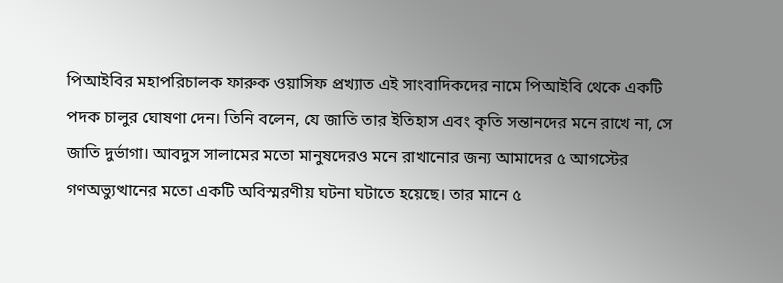পিআইবির মহাপরিচালক ফারুক ওয়াসিফ প্রখ্যাত এই সাংবাদিকদের নামে পিআইবি থেকে একটি পদক চালুর ঘোষণা দেন। তিনি বলেন, যে জাতি তার ইতিহাস এবং কৃতি সন্তানদের মনে রাখে না, সে জাতি দুর্ভাগা। আবদুস সালামের মতো মানুষদেরও মনে রাখানোর জন্য আমাদের ৫ আগস্টের গণঅভ্যুত্থানের মতো একটি অবিস্মরণীয় ঘটনা ঘটাতে হয়েছে। তার মানে ৫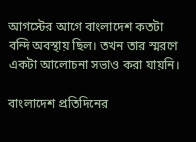আগস্টের আগে বাংলাদেশ কতটা বন্দি অবস্থায় ছিল। তখন তার স্মরণে একটা আলোচনা সভাও করা যায়নি।

বাংলাদেশ প্রতিদিনের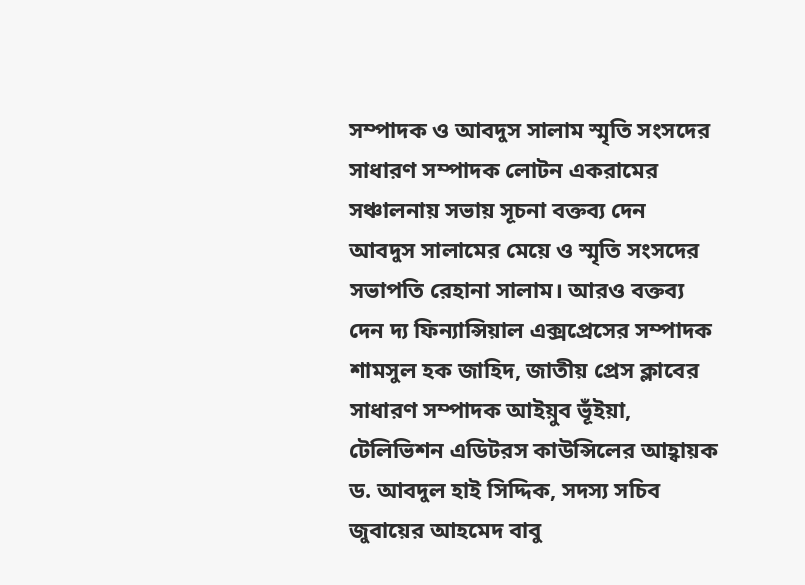সম্পাদক ও আবদুস সালাম স্মৃতি সংসদের সাধারণ সম্পাদক লোটন একরামের সঞ্চালনায় সভায় সূচনা বক্তব্য দেন আবদুস সালামের মেয়ে ও স্মৃতি সংসদের সভাপতি রেহানা সালাম। আরও বক্তব্য দেন দ্য ফিন্যান্সিয়াল এক্সপ্রেসের সম্পাদক শামসুল হক জাহিদ, জাতীয় প্রেস ক্লাবের সাধারণ সম্পাদক আইয়ুব ভূঁইয়া, টেলিভিশন এডিটরস কাউন্সিলের আহ্বায়ক ড. আবদুল হাই সিদ্দিক, সদস্য সচিব জুবায়ের আহমেদ বাবু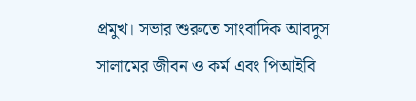প্রমুখ। সভার শুরুতে সাংবাদিক আবদুস সালামের জীবন ও কর্ম এবং পিআইবি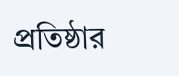প্রতিষ্ঠার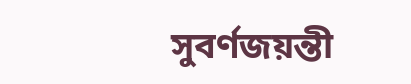সুবর্ণজয়ন্তী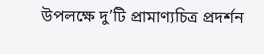উপলক্ষে দু’টি প্রামাণ্যচিত্র প্রদর্শন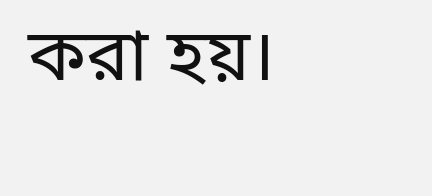করা হয়।